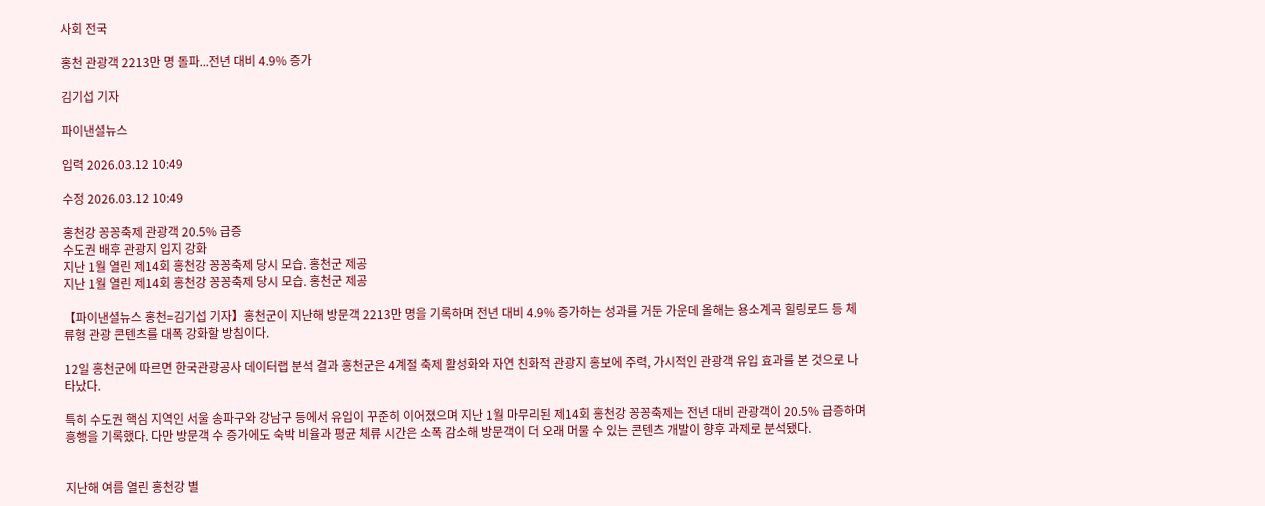사회 전국

홍천 관광객 2213만 명 돌파...전년 대비 4.9% 증가

김기섭 기자

파이낸셜뉴스

입력 2026.03.12 10:49

수정 2026.03.12 10:49

홍천강 꽁꽁축제 관광객 20.5% 급증
수도권 배후 관광지 입지 강화
지난 1월 열린 제14회 홍천강 꽁꽁축제 당시 모습. 홍천군 제공
지난 1월 열린 제14회 홍천강 꽁꽁축제 당시 모습. 홍천군 제공

【파이낸셜뉴스 홍천=김기섭 기자】홍천군이 지난해 방문객 2213만 명을 기록하며 전년 대비 4.9% 증가하는 성과를 거둔 가운데 올해는 용소계곡 힐링로드 등 체류형 관광 콘텐츠를 대폭 강화할 방침이다.

12일 홍천군에 따르면 한국관광공사 데이터랩 분석 결과 홍천군은 4계절 축제 활성화와 자연 친화적 관광지 홍보에 주력, 가시적인 관광객 유입 효과를 본 것으로 나타났다.

특히 수도권 핵심 지역인 서울 송파구와 강남구 등에서 유입이 꾸준히 이어졌으며 지난 1월 마무리된 제14회 홍천강 꽁꽁축제는 전년 대비 관광객이 20.5% 급증하며 흥행을 기록했다. 다만 방문객 수 증가에도 숙박 비율과 평균 체류 시간은 소폭 감소해 방문객이 더 오래 머물 수 있는 콘텐츠 개발이 향후 과제로 분석됐다.


지난해 여름 열린 홍천강 별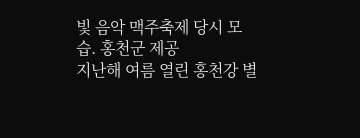빛 음악 맥주축제 당시 모습. 홍천군 제공
지난해 여름 열린 홍천강 별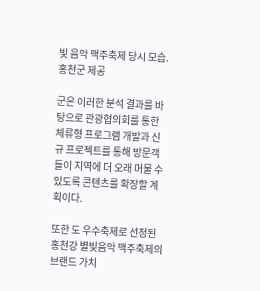빛 음악 맥주축제 당시 모습. 홍천군 제공

군은 이러한 분석 결과를 바탕으로 관광협의회를 통한 체류형 프로그램 개발과 신규 프로젝트를 통해 방문객들이 지역에 더 오래 머물 수 있도록 콘텐츠를 확장할 계획이다.

또한 도 우수축제로 선정된 홍천강 별빛음악 맥주축제의 브랜드 가치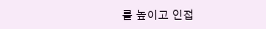를 높이고 인접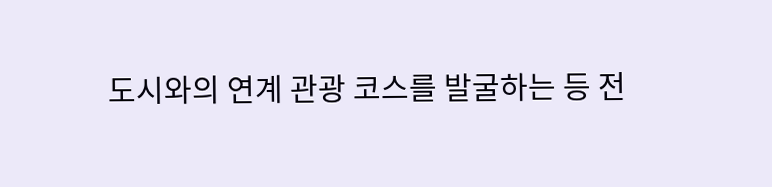도시와의 연계 관광 코스를 발굴하는 등 전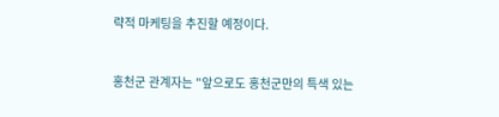략적 마케팅을 추진할 예정이다.


홍천군 관계자는 "앞으로도 홍천군만의 특색 있는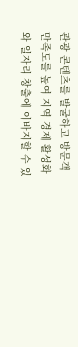관광 콘텐츠를 발굴하고 방문객 만족도를 높여 지역 경제 활성화와 일자리 창출에 이바지할 수 있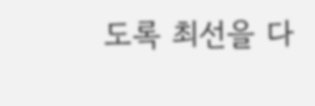도록 최선을 다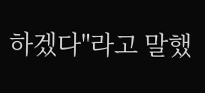하겠다"라고 말했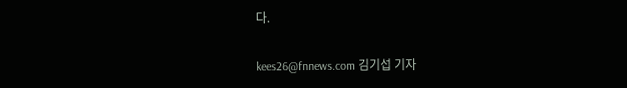다.

kees26@fnnews.com 김기섭 기자